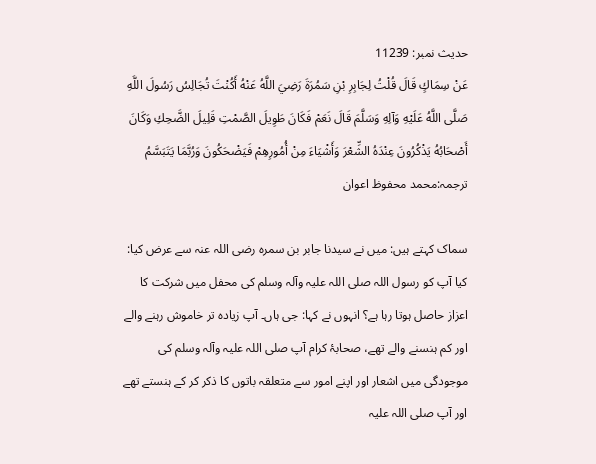حدیث نمبر: 11239
عَنْ سِمَاكٍ قَالَ قُلْتُ لِجَابِرِ بْنِ سَمُرَةَ رَضِيَ اللَّهُ عَنْهُ أَكُنْتَ تُجَالِسُ رَسُولَ اللَّهِ صَلَّى اللَّهُ عَلَيْهِ وَآلِهِ وَسَلَّمَ قَالَ نَعَمْ فَكَانَ طَوِيلَ الصَّمْتِ قَلِيلَ الضَّحِكِ وَكَانَ أَصْحَابُهُ يَذْكُرُونَ عِنْدَهُ الشِّعْرَ وَأَشْيَاءَ مِنْ أُمُورِهِمْ فَيَضْحَكُونَ وَرُبَّمَا يَتَبَسَّمُ
ترجمہ:محمد محفوظ اعوان

سماک کہتے ہیں: میں نے سیدنا جابر بن سمرہ رضی اللہ عنہ سے عرض کیا: کیا آپ کو رسول اللہ صلی اللہ علیہ وآلہ وسلم کی محفل میں شرکت کا اعزاز حاصل ہوتا رہا ہے؟ انہوں نے کہا: جی ہاں۔ آپ زیادہ تر خاموش رہنے والے اور کم ہنسنے والے تھے، صحابۂ کرام آپ صلی اللہ علیہ وآلہ وسلم کی موجودگی میں اشعار اور اپنے امور سے متعلقہ باتوں کا ذکر کر کے ہنستے تھے اور آپ صلی اللہ علیہ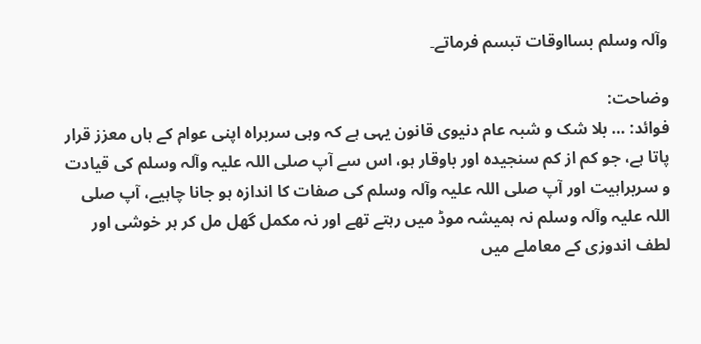وآلہ وسلم بسااوقات تبسم فرماتے۔

وضاحت:
فوائد: … بلا شک و شبہ عام دنیوی قانون یہی ہے کہ وہی سربراہ اپنی عوام کے ہاں معزز قرار پاتا ہے، جو کم از کم سنجیدہ اور باوقار ہو، اس سے آپ صلی اللہ علیہ وآلہ وسلم کی قیادت و سربراہیت اور آپ صلی اللہ علیہ وآلہ وسلم کی صفات کا اندازہ ہو جانا چاہیے، آپ صلی اللہ علیہ وآلہ وسلم نہ ہمیشہ موڈ میں رہتے تھے اور نہ مکمل گھل مل کر ہر خوشی اور لطف اندوزی کے معاملے میں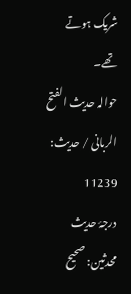شریک ہوتے تھے۔
حوالہ حدیث الفتح الربانی / حدیث: 11239
درجۂ حدیث محدثین: صحیح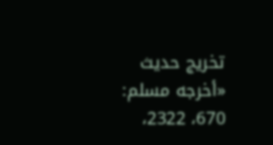تخریج حدیث «أخرجه مسلم: 670، 2322،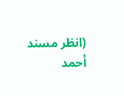(انظر مسند أحمد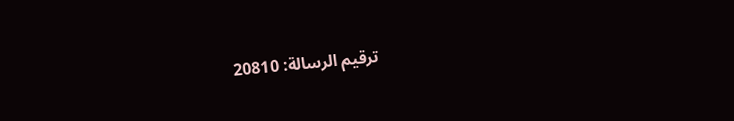ترقيم الرسالة: 20810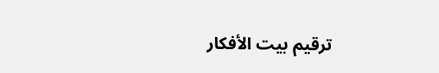ترقیم بيت الأفكار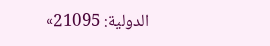الدولية: 21095»